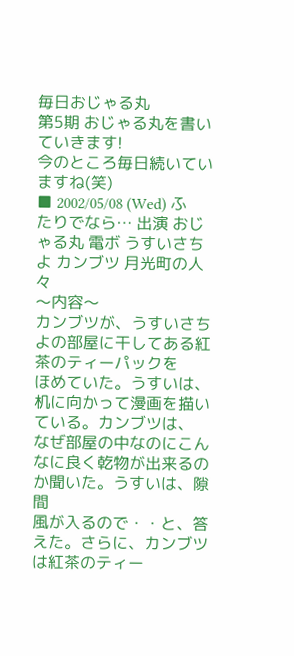毎日おじゃる丸
第5期 おじゃる丸を書いていきます!
今のところ毎日続いていますね(笑)
■ 2002/05/08 (Wed) ふたりでなら… 出演 おじゃる丸 電ボ うすいさちよ カンブツ 月光町の人々
〜内容〜
カンブツが、うすいさちよの部屋に干してある紅茶のティーパックを
ほめていた。うすいは、机に向かって漫画を描いている。カンブツは、
なぜ部屋の中なのにこんなに良く乾物が出来るのか聞いた。うすいは、隙間
風が入るので・・と、答えた。さらに、カンブツは紅茶のティー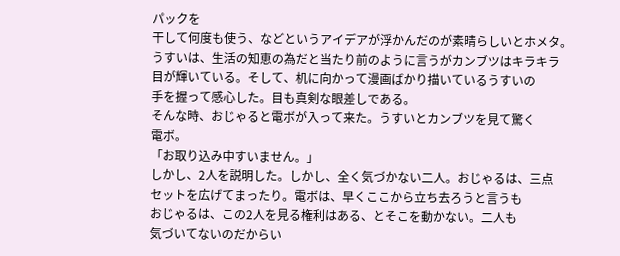パックを
干して何度も使う、などというアイデアが浮かんだのが素晴らしいとホメタ。
うすいは、生活の知恵の為だと当たり前のように言うがカンブツはキラキラ
目が輝いている。そして、机に向かって漫画ばかり描いているうすいの
手を握って感心した。目も真剣な眼差しである。
そんな時、おじゃると電ボが入って来た。うすいとカンブツを見て驚く
電ボ。
「お取り込み中すいません。」
しかし、2人を説明した。しかし、全く気づかない二人。おじゃるは、三点
セットを広げてまったり。電ボは、早くここから立ち去ろうと言うも
おじゃるは、この2人を見る権利はある、とそこを動かない。二人も
気づいてないのだからい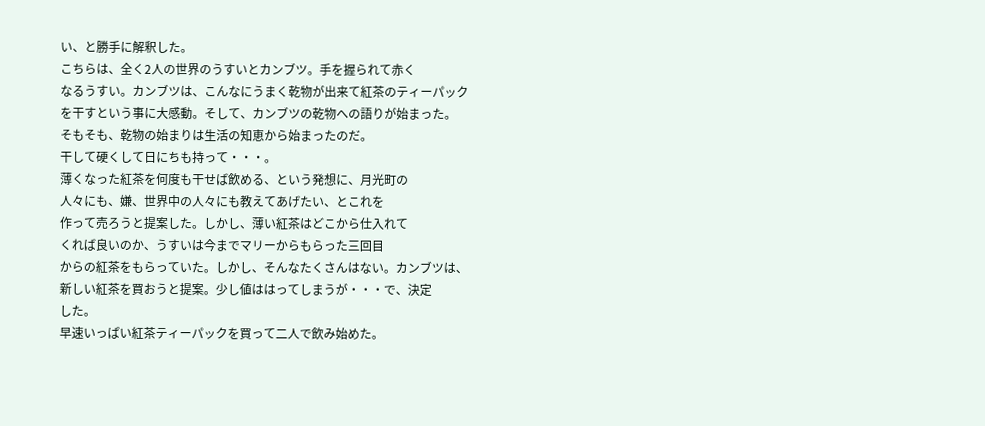い、と勝手に解釈した。
こちらは、全く2人の世界のうすいとカンブツ。手を握られて赤く
なるうすい。カンブツは、こんなにうまく乾物が出来て紅茶のティーパック
を干すという事に大感動。そして、カンブツの乾物への語りが始まった。
そもそも、乾物の始まりは生活の知恵から始まったのだ。
干して硬くして日にちも持って・・・。
薄くなった紅茶を何度も干せば飲める、という発想に、月光町の
人々にも、嫌、世界中の人々にも教えてあげたい、とこれを
作って売ろうと提案した。しかし、薄い紅茶はどこから仕入れて
くれば良いのか、うすいは今までマリーからもらった三回目
からの紅茶をもらっていた。しかし、そんなたくさんはない。カンブツは、
新しい紅茶を買おうと提案。少し値ははってしまうが・・・で、決定
した。
早速いっぱい紅茶ティーパックを買って二人で飲み始めた。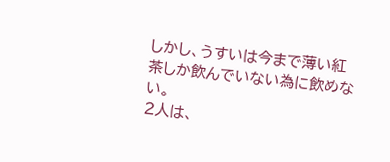しかし、うすいは今まで薄い紅茶しか飲んでいない為に飲めない。
2人は、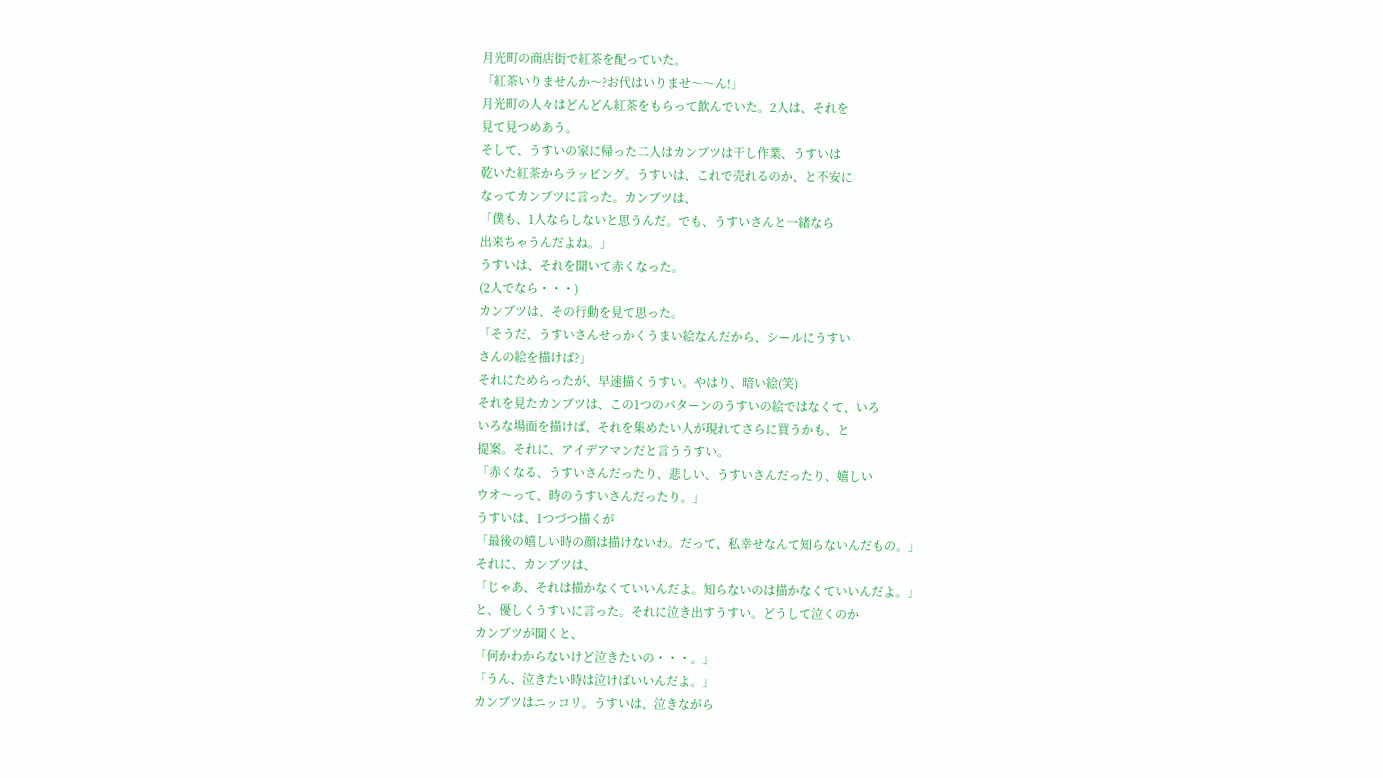月光町の商店街で紅茶を配っていた。
「紅茶いりませんか〜?お代はいりませ〜〜ん!」
月光町の人々はどんどん紅茶をもらって飲んでいた。2人は、それを
見て見つめあう。
そして、うすいの家に帰った二人はカンブツは干し作業、うすいは
乾いた紅茶からラッピング。うすいは、これで売れるのか、と不安に
なってカンブツに言った。カンブツは、
「僕も、1人ならしないと思うんだ。でも、うすいさんと一緒なら
出来ちゃうんだよね。」
うすいは、それを聞いて赤くなった。
(2人でなら・・・)
カンブツは、その行動を見て思った。
「そうだ、うすいさんせっかくうまい絵なんだから、シールにうすい
さんの絵を描けば?」
それにためらったが、早速描くうすい。やはり、暗い絵(笑)
それを見たカンブツは、この1つのパターンのうすいの絵ではなくて、いろ
いろな場面を描けば、それを集めたい人が現れてさらに買うかも、と
提案。それに、アイデアマンだと言ううすい。
「赤くなる、うすいさんだったり、悲しい、うすいさんだったり、嬉しい
ウオ〜って、時のうすいさんだったり。」
うすいは、1つづつ描くが
「最後の嬉しい時の顔は描けないわ。だって、私幸せなんて知らないんだもの。」
それに、カンブツは、
「じゃあ、それは描かなくていいんだよ。知らないのは描かなくていいんだよ。」
と、優しくうすいに言った。それに泣き出すうすい。どうして泣くのか
カンブツが聞くと、
「何かわからないけど泣きたいの・・・。」
「うん、泣きたい時は泣けばいいんだよ。」
カンブツはニッコリ。うすいは、泣きながら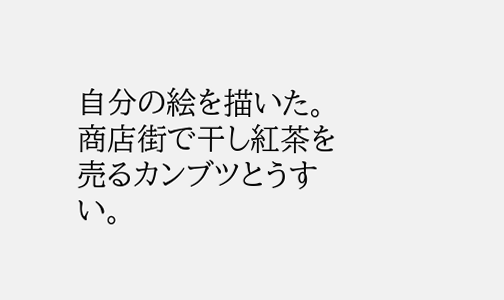自分の絵を描いた。
商店街で干し紅茶を売るカンブツとうすい。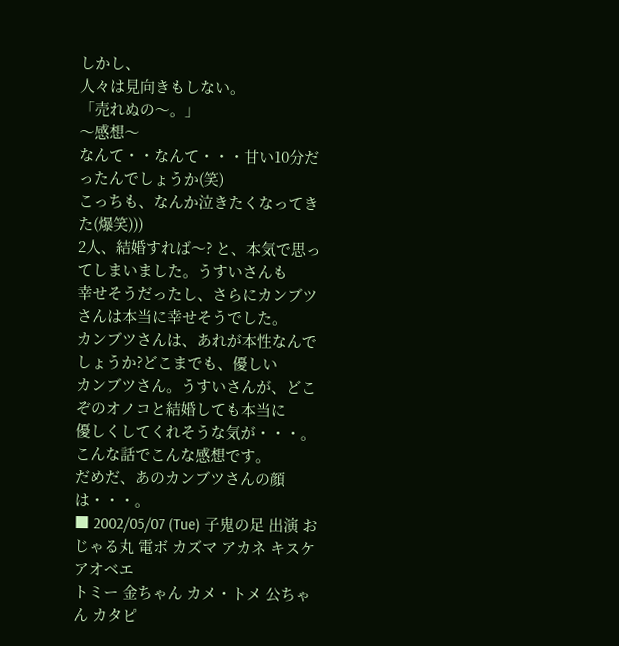しかし、
人々は見向きもしない。
「売れぬの〜。」
〜感想〜
なんて・・なんて・・・甘い10分だったんでしょうか(笑)
こっちも、なんか泣きたくなってきた(爆笑)))
2人、結婚すれば〜? と、本気で思ってしまいました。うすいさんも
幸せそうだったし、さらにカンブツさんは本当に幸せそうでした。
カンブツさんは、あれが本性なんでしょうか?どこまでも、優しい
カンブツさん。うすいさんが、どこぞのオノコと結婚しても本当に
優しくしてくれそうな気が・・・。こんな話でこんな感想です。
だめだ、あのカンブツさんの顔は・・・。
■ 2002/05/07 (Tue) 子鬼の足 出演 おじゃる丸 電ボ カズマ アカネ キスケ アオベエ
トミー 金ちゃん カメ・トメ 公ちゃん カタピ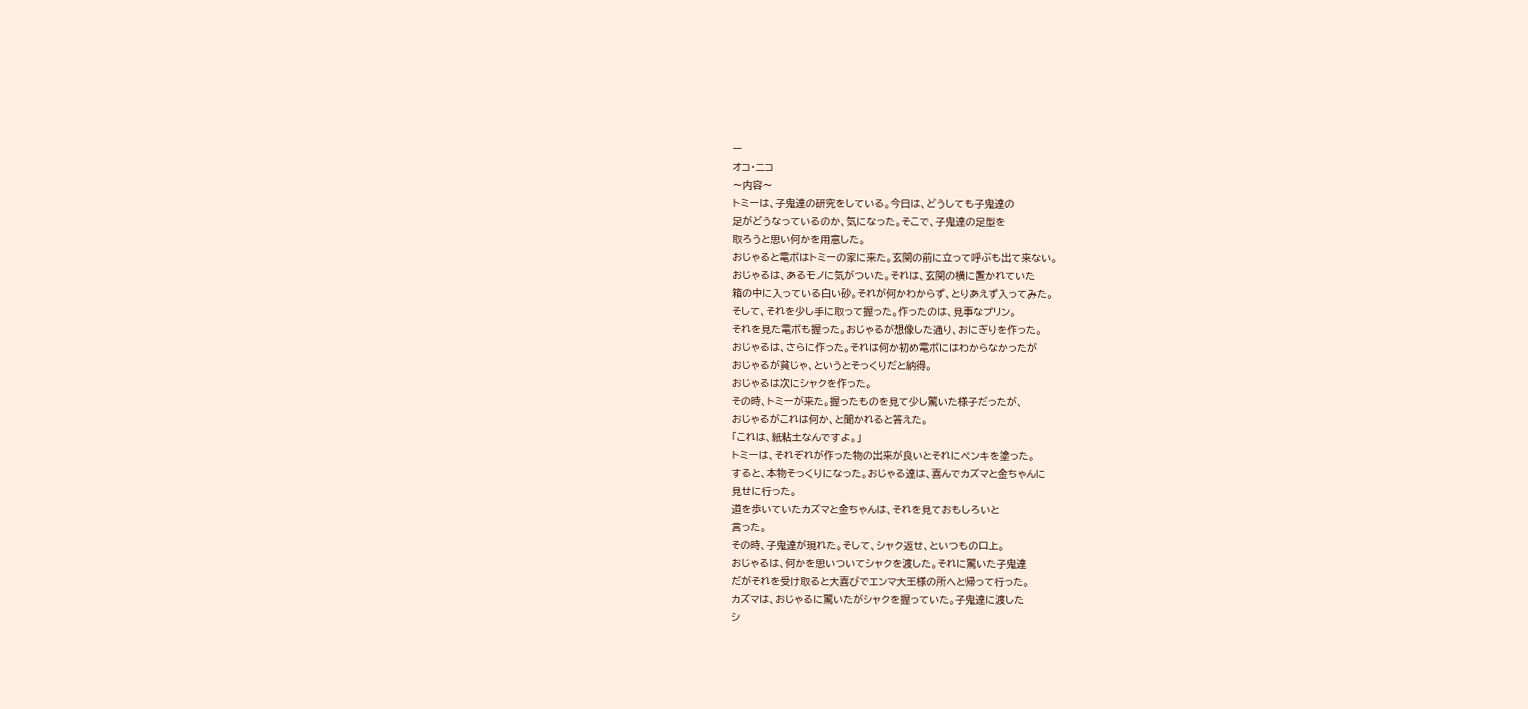ー
オコ・ニコ
〜内容〜
トミーは、子鬼達の研究をしている。今日は、どうしても子鬼達の
足がどうなっているのか、気になった。そこで、子鬼達の足型を
取ろうと思い何かを用意した。
おじゃると電ボはトミーの家に来た。玄関の前に立って呼ぶも出て来ない。
おじゃるは、あるモノに気がついた。それは、玄関の横に置かれていた
箱の中に入っている白い砂。それが何かわからず、とりあえず入ってみた。
そして、それを少し手に取って握った。作ったのは、見事なプリン。
それを見た電ボも握った。おじゃるが想像した通り、おにぎりを作った。
おじゃるは、さらに作った。それは何か初め電ボにはわからなかったが
おじゃるが貧じゃ、というとそっくりだと納得。
おじゃるは次にシャクを作った。
その時、トミーが来た。握ったものを見て少し驚いた様子だったが、
おじゃるがこれは何か、と聞かれると答えた。
「これは、紙粘土なんですよ。」
トミーは、それぞれが作った物の出来が良いとそれにペンキを塗った。
すると、本物そっくりになった。おじゃる達は、喜んでカズマと金ちゃんに
見せに行った。
道を歩いていたカズマと金ちゃんは、それを見ておもしろいと
言った。
その時、子鬼達が現れた。そして、シャク返せ、といつもの口上。
おじゃるは、何かを思いついてシャクを渡した。それに驚いた子鬼達
だがそれを受け取ると大喜びでエンマ大王様の所へと帰って行った。
カズマは、おじゃるに驚いたがシャクを握っていた。子鬼達に渡した
シ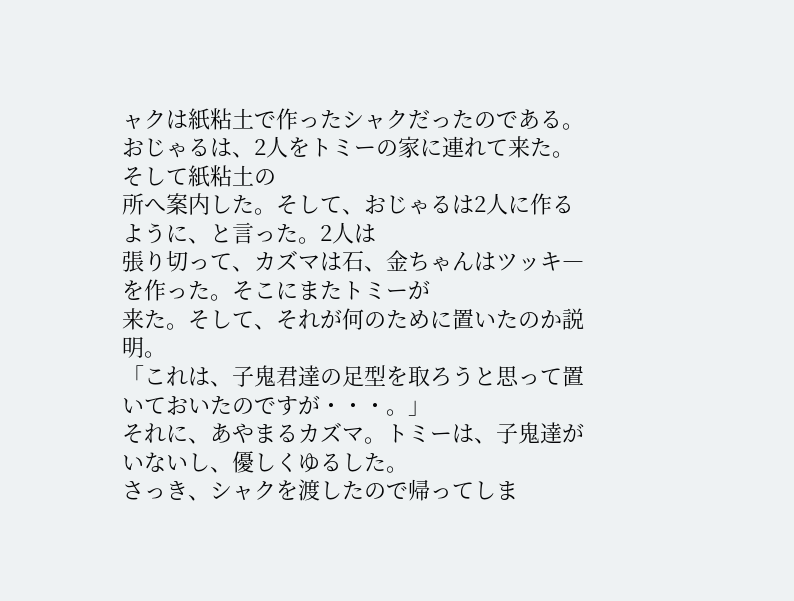ャクは紙粘土で作ったシャクだったのである。
おじゃるは、2人をトミーの家に連れて来た。そして紙粘土の
所へ案内した。そして、おじゃるは2人に作るように、と言った。2人は
張り切って、カズマは石、金ちゃんはツッキ―を作った。そこにまたトミーが
来た。そして、それが何のために置いたのか説明。
「これは、子鬼君達の足型を取ろうと思って置いておいたのですが・・・。」
それに、あやまるカズマ。トミーは、子鬼達がいないし、優しくゆるした。
さっき、シャクを渡したので帰ってしま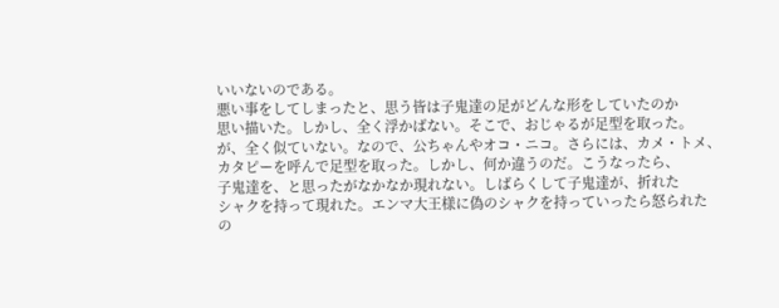いいないのである。
悪い事をしてしまったと、思う皆は子鬼達の足がどんな形をしていたのか
思い描いた。しかし、全く浮かばない。そこで、おじゃるが足型を取った。
が、全く似ていない。なので、公ちゃんやオコ・ニコ。さらには、カメ・トメ、
カタピーを呼んで足型を取った。しかし、何か違うのだ。こうなったら、
子鬼達を、と思ったがなかなか現れない。しばらくして子鬼達が、折れた
シャクを持って現れた。エンマ大王様に偽のシャクを持っていったら怒られた
の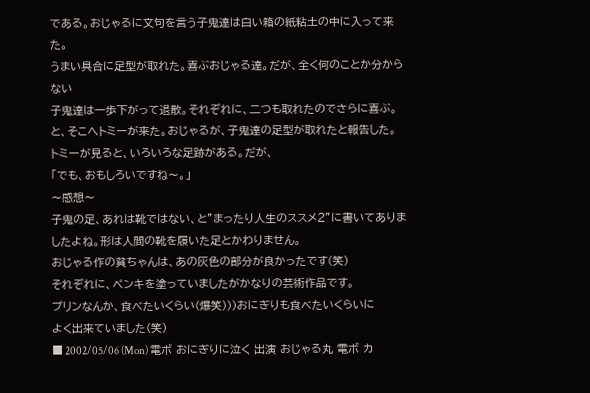である。おじゃるに文句を言う子鬼達は白い箱の紙粘土の中に入って来た。
うまい具合に足型が取れた。喜ぶおじゃる達。だが、全く何のことか分からない
子鬼達は一歩下がって退散。それぞれに、二つも取れたのでさらに喜ぶ。
と、そこへトミーが来た。おじゃるが、子鬼達の足型が取れたと報告した。
トミーが見ると、いろいろな足跡がある。だが、
「でも、おもしろいですね〜。」
〜感想〜
子鬼の足、あれは靴ではない、と”まったり人生のススメ2”に書いてありま
したよね。形は人間の靴を履いた足とかわりません。
おじゃる作の貧ちゃんは、あの灰色の部分が良かったです(笑)
それぞれに、ペンキを塗っていましたがかなりの芸術作品です。
プリンなんか、食べたいくらい(爆笑)))おにぎりも食べたいくらいに
よく出来ていました(笑)
■ 2002/05/06 (Mon) 電ボ おにぎりに泣く 出演 おじゃる丸 電ボ カ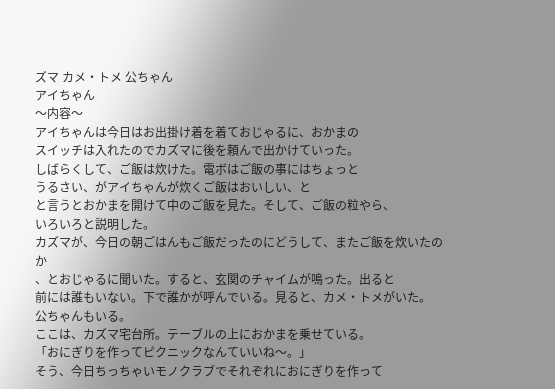ズマ カメ・トメ 公ちゃん
アイちゃん
〜内容〜
アイちゃんは今日はお出掛け着を着ておじゃるに、おかまの
スイッチは入れたのでカズマに後を頼んで出かけていった。
しばらくして、ご飯は炊けた。電ボはご飯の事にはちょっと
うるさい、がアイちゃんが炊くご飯はおいしい、と
と言うとおかまを開けて中のご飯を見た。そして、ご飯の粒やら、
いろいろと説明した。
カズマが、今日の朝ごはんもご飯だったのにどうして、またご飯を炊いたのか
、とおじゃるに聞いた。すると、玄関のチャイムが鳴った。出ると
前には誰もいない。下で誰かが呼んでいる。見ると、カメ・トメがいた。
公ちゃんもいる。
ここは、カズマ宅台所。テーブルの上におかまを乗せている。
「おにぎりを作ってピクニックなんていいね〜。」
そう、今日ちっちゃいモノクラブでそれぞれにおにぎりを作って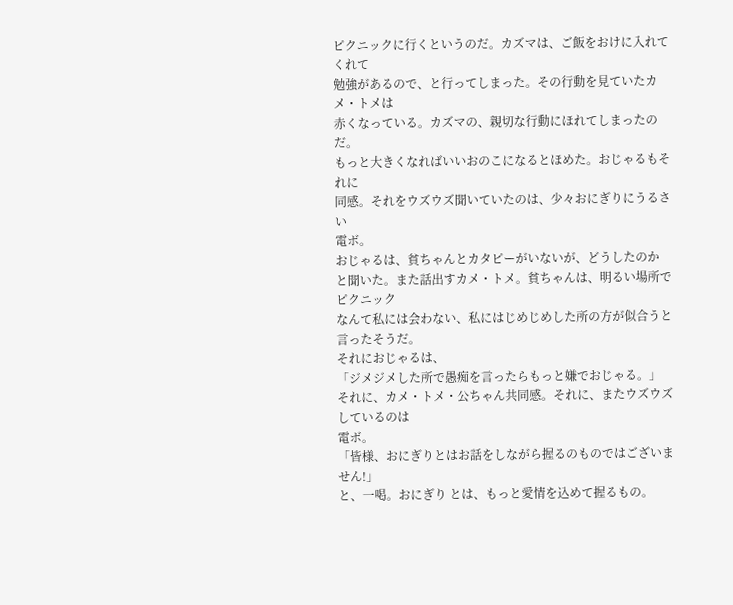ピクニックに行くというのだ。カズマは、ご飯をおけに入れてくれて
勉強があるので、と行ってしまった。その行動を見ていたカメ・トメは
赤くなっている。カズマの、親切な行動にほれてしまったのだ。
もっと大きくなればいいおのこになるとほめた。おじゃるもそれに
同感。それをウズウズ聞いていたのは、少々おにぎりにうるさい
電ボ。
おじゃるは、貧ちゃんとカタピーがいないが、どうしたのか
と聞いた。また話出すカメ・トメ。貧ちゃんは、明るい場所でピクニック
なんて私には会わない、私にはじめじめした所の方が似合うと言ったそうだ。
それにおじゃるは、
「ジメジメした所で愚痴を言ったらもっと嫌でおじゃる。」
それに、カメ・トメ・公ちゃん共同感。それに、またウズウズしているのは
電ボ。
「皆様、おにぎりとはお話をしながら握るのものではございません!」
と、一喝。おにぎり とは、もっと愛情を込めて握るもの。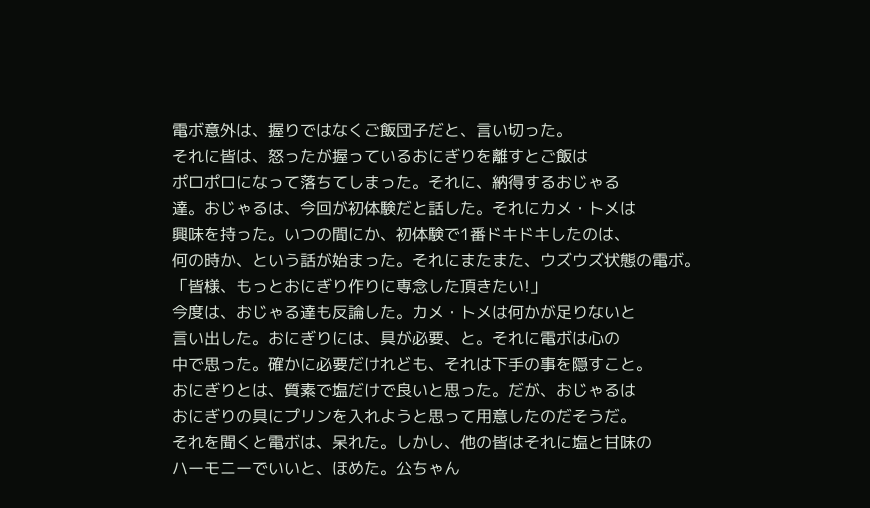電ボ意外は、握りではなくご飯団子だと、言い切った。
それに皆は、怒ったが握っているおにぎりを離すとご飯は
ポロポロになって落ちてしまった。それに、納得するおじゃる
達。おじゃるは、今回が初体験だと話した。それにカメ・トメは
興味を持った。いつの間にか、初体験で1番ドキドキしたのは、
何の時か、という話が始まった。それにまたまた、ウズウズ状態の電ボ。
「皆様、もっとおにぎり作りに専念した頂きたい!」
今度は、おじゃる達も反論した。カメ・トメは何かが足りないと
言い出した。おにぎりには、具が必要、と。それに電ボは心の
中で思った。確かに必要だけれども、それは下手の事を隠すこと。
おにぎりとは、質素で塩だけで良いと思った。だが、おじゃるは
おにぎりの具にプリンを入れようと思って用意したのだそうだ。
それを聞くと電ボは、呆れた。しかし、他の皆はそれに塩と甘味の
ハーモニーでいいと、ほめた。公ちゃん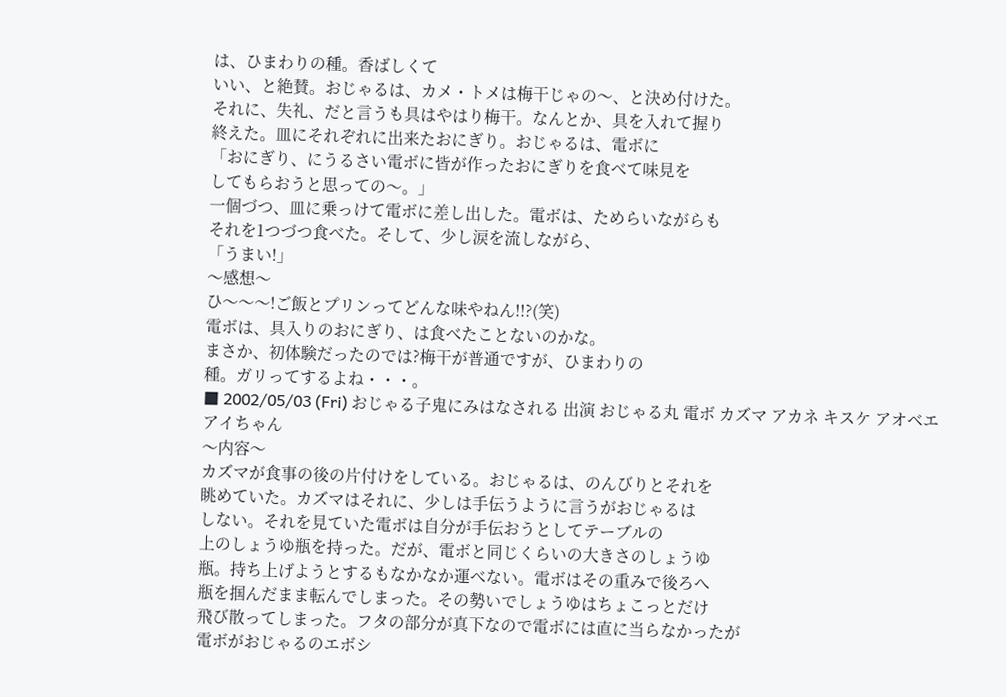は、ひまわりの種。香ばしくて
いい、と絶賛。おじゃるは、カメ・トメは梅干じゃの〜、と決め付けた。
それに、失礼、だと言うも具はやはり梅干。なんとか、具を入れて握り
終えた。皿にそれぞれに出来たおにぎり。おじゃるは、電ボに
「おにぎり、にうるさい電ボに皆が作ったおにぎりを食べて味見を
してもらおうと思っての〜。」
一個づつ、皿に乗っけて電ボに差し出した。電ボは、ためらいながらも
それを1つづつ食べた。そして、少し涙を流しながら、
「うまい!」
〜感想〜
ひ〜〜〜!ご飯とプリンってどんな味やねん!!?(笑)
電ボは、具入りのおにぎり、は食べたことないのかな。
まさか、初体験だったのでは?梅干が普通ですが、ひまわりの
種。ガリってするよね・・・。
■ 2002/05/03 (Fri) おじゃる子鬼にみはなされる 出演 おじゃる丸 電ボ カズマ アカネ キスケ アオベエ
アイちゃん
〜内容〜
カズマが食事の後の片付けをしている。おじゃるは、のんびりとそれを
眺めていた。カズマはそれに、少しは手伝うように言うがおじゃるは
しない。それを見ていた電ボは自分が手伝おうとしてテーブルの
上のしょうゆ瓶を持った。だが、電ボと同じくらいの大きさのしょうゆ
瓶。持ち上げようとするもなかなか運べない。電ボはその重みで後ろへ
瓶を掴んだまま転んでしまった。その勢いでしょうゆはちょこっとだけ
飛び散ってしまった。フタの部分が真下なので電ボには直に当らなかったが
電ボがおじゃるのエボシ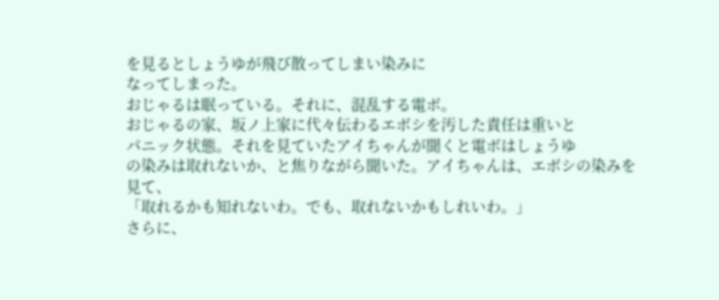を見るとしょうゆが飛び散ってしまい染みに
なってしまった。
おじゃるは眠っている。それに、混乱する電ボ。
おじゃるの家、坂ノ上家に代々伝わるエボシを汚した責任は重いと
パニック状態。それを見ていたアイちゃんが聞くと電ボはしょうゆ
の染みは取れないか、と焦りながら聞いた。アイちゃんは、エボシの染みを
見て、
「取れるかも知れないわ。でも、取れないかもしれいわ。」
さらに、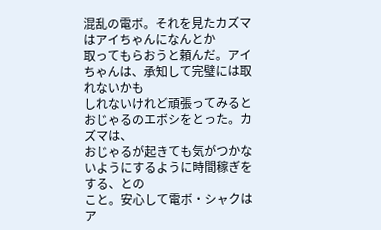混乱の電ボ。それを見たカズマはアイちゃんになんとか
取ってもらおうと頼んだ。アイちゃんは、承知して完璧には取れないかも
しれないけれど頑張ってみるとおじゃるのエボシをとった。カズマは、
おじゃるが起きても気がつかないようにするように時間稼ぎをする、との
こと。安心して電ボ・シャクはア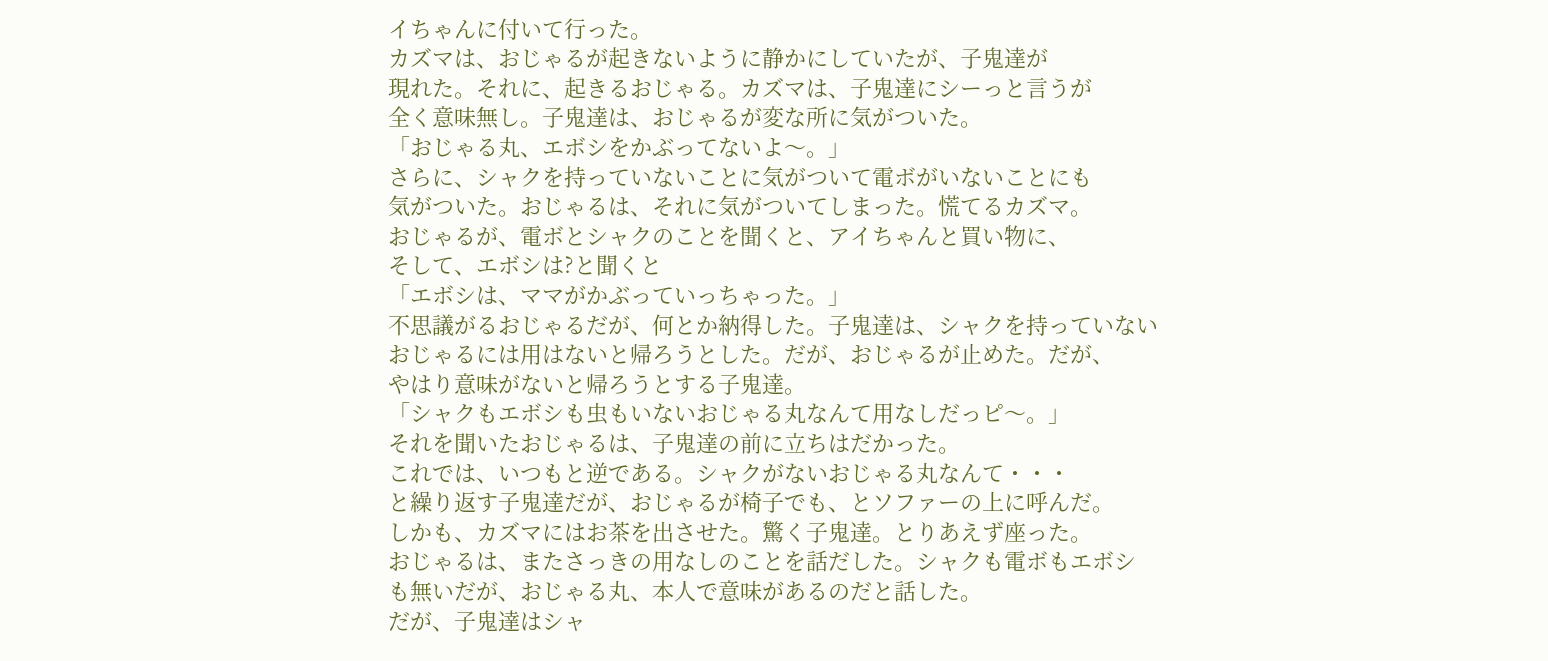イちゃんに付いて行った。
カズマは、おじゃるが起きないように静かにしていたが、子鬼達が
現れた。それに、起きるおじゃる。カズマは、子鬼達にシーっと言うが
全く意味無し。子鬼達は、おじゃるが変な所に気がついた。
「おじゃる丸、エボシをかぶってないよ〜。」
さらに、シャクを持っていないことに気がついて電ボがいないことにも
気がついた。おじゃるは、それに気がついてしまった。慌てるカズマ。
おじゃるが、電ボとシャクのことを聞くと、アイちゃんと買い物に、
そして、エボシは?と聞くと
「エボシは、ママがかぶっていっちゃった。」
不思議がるおじゃるだが、何とか納得した。子鬼達は、シャクを持っていない
おじゃるには用はないと帰ろうとした。だが、おじゃるが止めた。だが、
やはり意味がないと帰ろうとする子鬼達。
「シャクもエボシも虫もいないおじゃる丸なんて用なしだっピ〜。」
それを聞いたおじゃるは、子鬼達の前に立ちはだかった。
これでは、いつもと逆である。シャクがないおじゃる丸なんて・・・
と繰り返す子鬼達だが、おじゃるが椅子でも、とソファーの上に呼んだ。
しかも、カズマにはお茶を出させた。驚く子鬼達。とりあえず座った。
おじゃるは、またさっきの用なしのことを話だした。シャクも電ボもエボシ
も無いだが、おじゃる丸、本人で意味があるのだと話した。
だが、子鬼達はシャ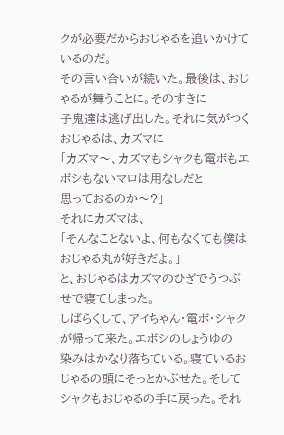クが必要だからおじゃるを追いかけているのだ。
その言い合いが続いた。最後は、おじゃるが舞うことに。そのすきに
子鬼達は逃げ出した。それに気がつくおじゃるは、カズマに
「カズマ〜、カズマもシャクも電ボもエボシもないマロは用なしだと
思っておるのか〜?」
それにカズマは、
「そんなことないよ、何もなくても僕はおじゃる丸が好きだよ。」
と、おじゃるはカズマのひざでうつぶせで寝てしまった。
しばらくして、アイちゃん・電ボ・シャクが帰って来た。エボシのしょうゆの
染みはかなり落ちている。寝ているおじゃるの頭にそっとかぶせた。そして
シャクもおじゃるの手に戻った。それ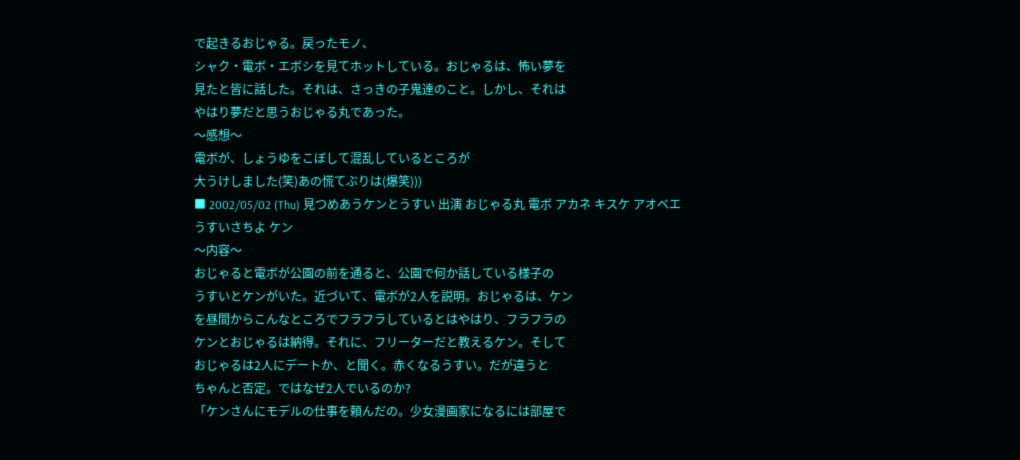で起きるおじゃる。戻ったモノ、
シャク・電ボ・エボシを見てホットしている。おじゃるは、怖い夢を
見たと皆に話した。それは、さっきの子鬼達のこと。しかし、それは
やはり夢だと思うおじゃる丸であった。
〜感想〜
電ボが、しょうゆをこぼして混乱しているところが
大うけしました(笑)あの慌てぶりは(爆笑)))
■ 2002/05/02 (Thu) 見つめあうケンとうすい 出演 おじゃる丸 電ボ アカネ キスケ アオベエ
うすいさちよ ケン
〜内容〜
おじゃると電ボが公園の前を通ると、公園で何か話している様子の
うすいとケンがいた。近づいて、電ボが2人を説明。おじゃるは、ケン
を昼間からこんなところでフラフラしているとはやはり、フラフラの
ケンとおじゃるは納得。それに、フリーターだと教えるケン。そして
おじゃるは2人にデートか、と聞く。赤くなるうすい。だが違うと
ちゃんと否定。ではなぜ2人でいるのか?
「ケンさんにモデルの仕事を頼んだの。少女漫画家になるには部屋で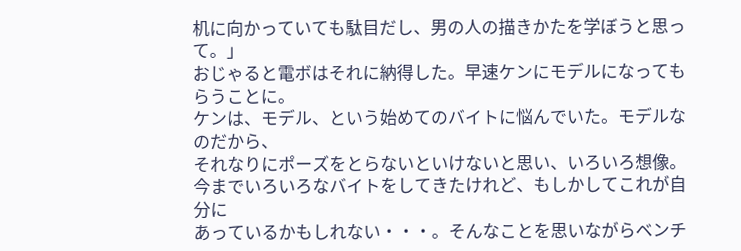机に向かっていても駄目だし、男の人の描きかたを学ぼうと思って。」
おじゃると電ボはそれに納得した。早速ケンにモデルになってもらうことに。
ケンは、モデル、という始めてのバイトに悩んでいた。モデルなのだから、
それなりにポーズをとらないといけないと思い、いろいろ想像。
今までいろいろなバイトをしてきたけれど、もしかしてこれが自分に
あっているかもしれない・・・。そんなことを思いながらベンチ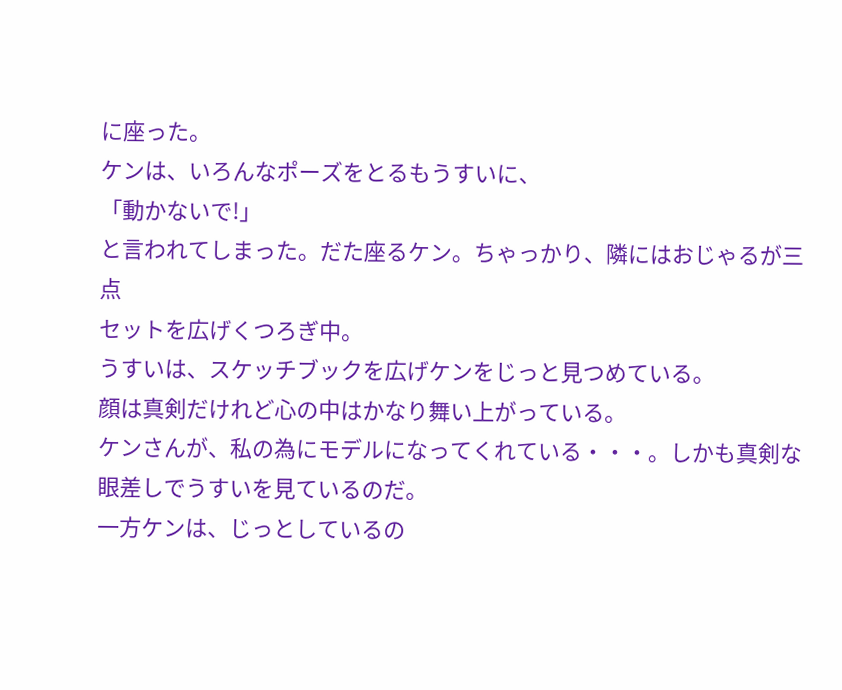に座った。
ケンは、いろんなポーズをとるもうすいに、
「動かないで!」
と言われてしまった。だた座るケン。ちゃっかり、隣にはおじゃるが三点
セットを広げくつろぎ中。
うすいは、スケッチブックを広げケンをじっと見つめている。
顔は真剣だけれど心の中はかなり舞い上がっている。
ケンさんが、私の為にモデルになってくれている・・・。しかも真剣な
眼差しでうすいを見ているのだ。
一方ケンは、じっとしているの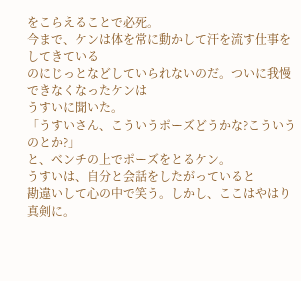をこらえることで必死。
今まで、ケンは体を常に動かして汗を流す仕事をしてきている
のにじっとなどしていられないのだ。ついに我慢できなくなったケンは
うすいに聞いた。
「うすいさん、こういうポーズどうかな?こういうのとか?」
と、ベンチの上でポーズをとるケン。
うすいは、自分と会話をしたがっていると
勘違いして心の中で笑う。しかし、ここはやはり真剣に。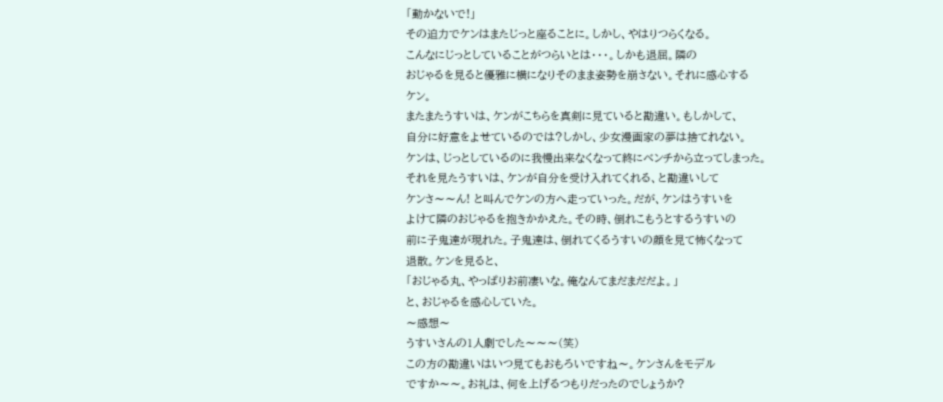「動かないで!」
その迫力でケンはまたじっと座ることに。しかし、やはりつらくなる。
こんなにじっとしていることがつらいとは・・・。しかも退屈。隣の
おじゃるを見ると優雅に横になりそのまま姿勢を崩さない。それに感心する
ケン。
またまたうすいは、ケンがこちらを真剣に見ていると勘違い。もしかして、
自分に好意をよせているのでは?しかし、少女漫画家の夢は捨てれない。
ケンは、じっとしているのに我慢出来なくなって終にベンチから立ってしまった。
それを見たうすいは、ケンが自分を受け入れてくれる、と勘違いして
ケンさ〜〜ん! と叫んでケンの方へ走っていった。だが、ケンはうすいを
よけて隣のおじゃるを抱きかかえた。その時、倒れこもうとするうすいの
前に子鬼達が現れた。子鬼達は、倒れてくるうすいの顔を見て怖くなって
退散。ケンを見ると、
「おじゃる丸、やっぱりお前凄いな。俺なんてまだまだだよ。」
と、おじゃるを感心していた。
〜感想〜
うすいさんの1人劇でした〜〜〜(笑)
この方の勘違いはいつ見てもおもろいですね〜。ケンさんをモデル
ですか〜〜。お礼は、何を上げるつもりだったのでしょうか?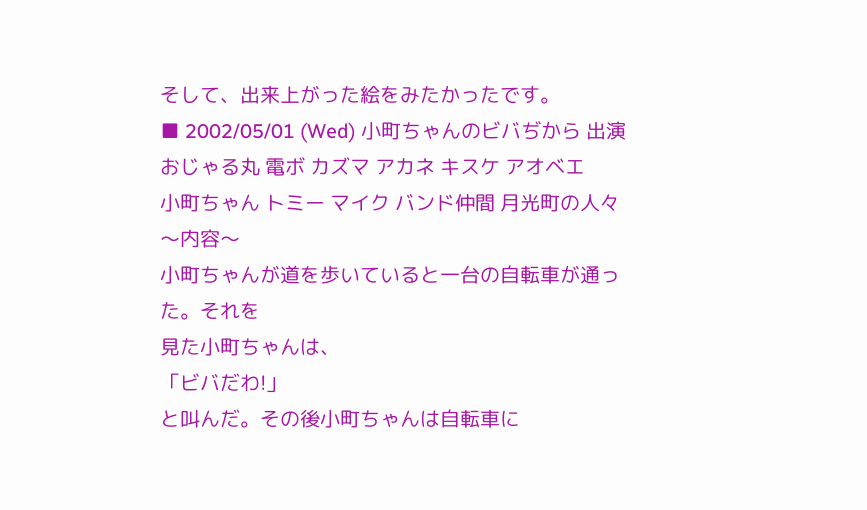そして、出来上がった絵をみたかったです。
■ 2002/05/01 (Wed) 小町ちゃんのビバぢから 出演 おじゃる丸 電ボ カズマ アカネ キスケ アオベエ
小町ちゃん トミー マイク バンド仲間 月光町の人々
〜内容〜
小町ちゃんが道を歩いていると一台の自転車が通った。それを
見た小町ちゃんは、
「ビバだわ!」
と叫んだ。その後小町ちゃんは自転車に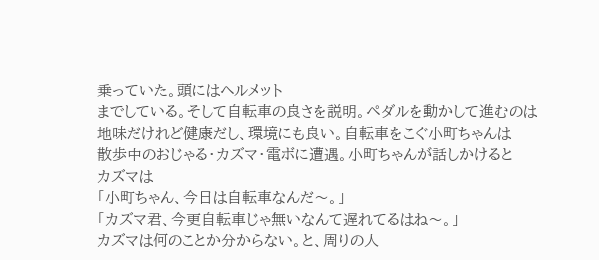乗っていた。頭にはヘルメット
までしている。そして自転車の良さを説明。ペダルを動かして進むのは
地味だけれど健康だし、環境にも良い。自転車をこぐ小町ちゃんは
散歩中のおじゃる・カズマ・電ボに遭遇。小町ちゃんが話しかけると
カズマは
「小町ちゃん、今日は自転車なんだ〜。」
「カズマ君、今更自転車じゃ無いなんて遅れてるはね〜。」
カズマは何のことか分からない。と、周りの人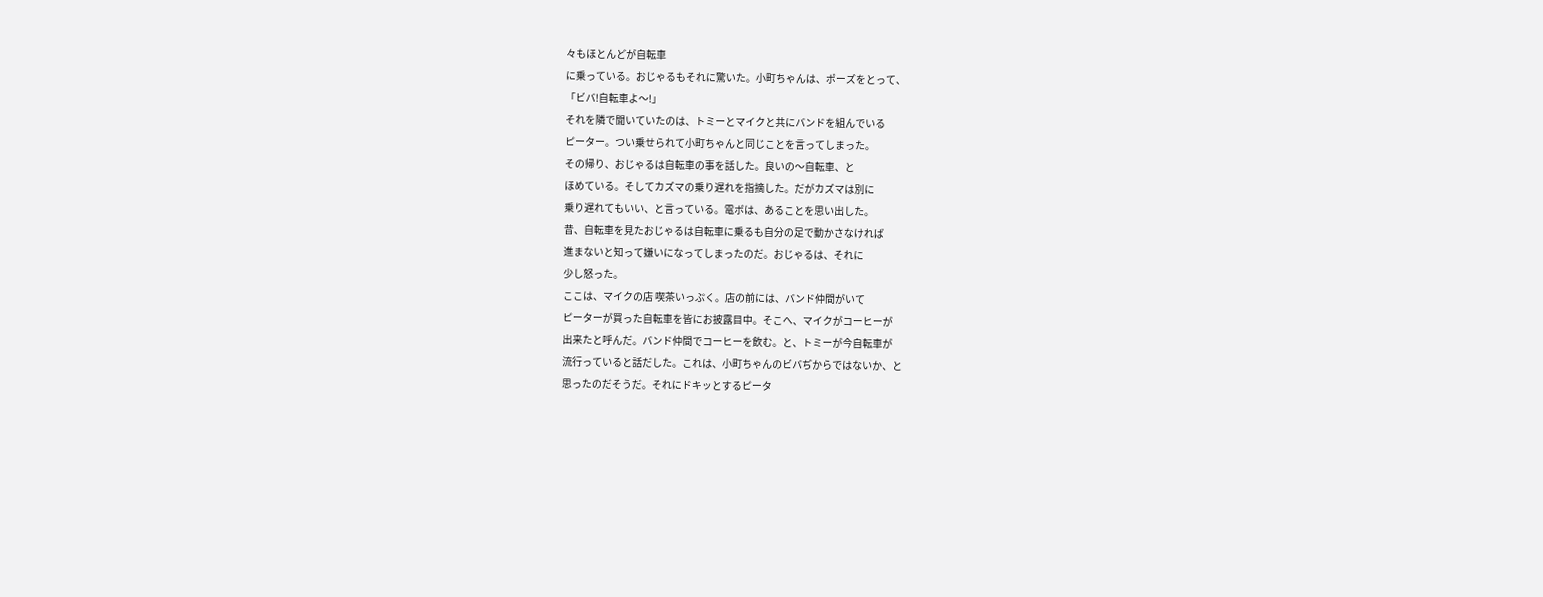々もほとんどが自転車
に乗っている。おじゃるもそれに驚いた。小町ちゃんは、ポーズをとって、
「ビバ!自転車よ〜!」
それを隣で聞いていたのは、トミーとマイクと共にバンドを組んでいる
ピーター。つい乗せられて小町ちゃんと同じことを言ってしまった。
その帰り、おじゃるは自転車の事を話した。良いの〜自転車、と
ほめている。そしてカズマの乗り遅れを指摘した。だがカズマは別に
乗り遅れてもいい、と言っている。電ボは、あることを思い出した。
昔、自転車を見たおじゃるは自転車に乗るも自分の足で動かさなければ
進まないと知って嫌いになってしまったのだ。おじゃるは、それに
少し怒った。
ここは、マイクの店 喫茶いっぷく。店の前には、バンド仲間がいて
ピーターが買った自転車を皆にお披露目中。そこへ、マイクがコーヒーが
出来たと呼んだ。バンド仲間でコーヒーを飲む。と、トミーが今自転車が
流行っていると話だした。これは、小町ちゃんのビバぢからではないか、と
思ったのだそうだ。それにドキッとするピータ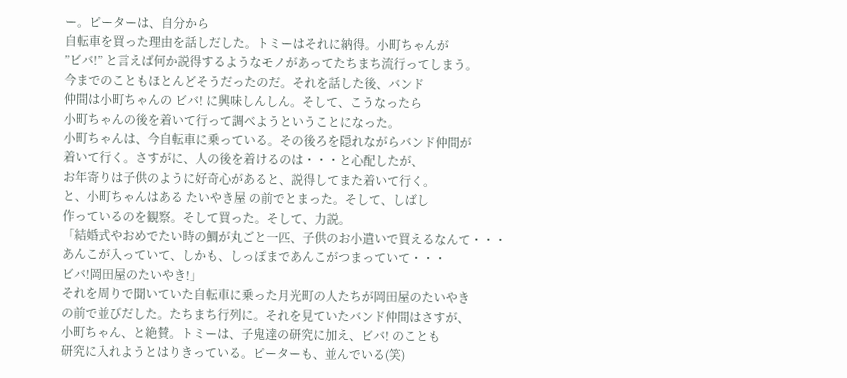ー。ピーターは、自分から
自転車を買った理由を話しだした。トミーはそれに納得。小町ちゃんが
”ビバ!” と言えば何か説得するようなモノがあってたちまち流行ってしまう。
今までのこともほとんどそうだったのだ。それを話した後、バンド
仲間は小町ちゃんの ビバ! に興味しんしん。そして、こうなったら
小町ちゃんの後を着いて行って調べようということになった。
小町ちゃんは、今自転車に乗っている。その後ろを隠れながらバンド仲間が
着いて行く。さすがに、人の後を着けるのは・・・と心配したが、
お年寄りは子供のように好奇心があると、説得してまた着いて行く。
と、小町ちゃんはある たいやき屋 の前でとまった。そして、しばし
作っているのを観察。そして買った。そして、力説。
「結婚式やおめでたい時の鯛が丸ごと一匹、子供のお小遣いで買えるなんて・・・
あんこが入っていて、しかも、しっぽまであんこがつまっていて・・・
ビバ!岡田屋のたいやき!」
それを周りで聞いていた自転車に乗った月光町の人たちが岡田屋のたいやき
の前で並びだした。たちまち行列に。それを見ていたバンド仲間はさすが、
小町ちゃん、と絶賛。トミーは、子鬼達の研究に加え、ビバ! のことも
研究に入れようとはりきっている。ピーターも、並んでいる(笑)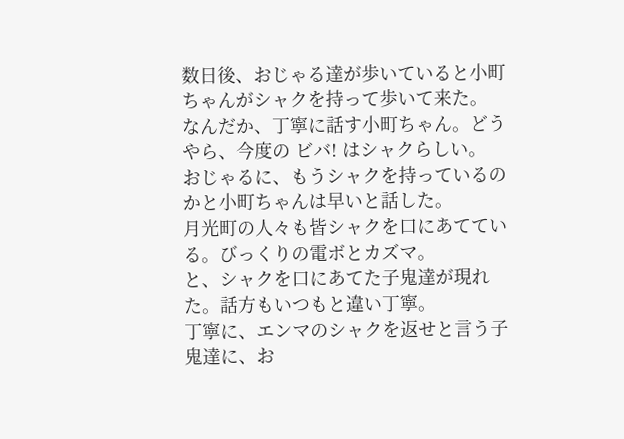数日後、おじゃる達が歩いていると小町ちゃんがシャクを持って歩いて来た。
なんだか、丁寧に話す小町ちゃん。どうやら、今度の ビバ! はシャクらしい。
おじゃるに、もうシャクを持っているのかと小町ちゃんは早いと話した。
月光町の人々も皆シャクを口にあてている。びっくりの電ボとカズマ。
と、シャクを口にあてた子鬼達が現れた。話方もいつもと違い丁寧。
丁寧に、エンマのシャクを返せと言う子鬼達に、お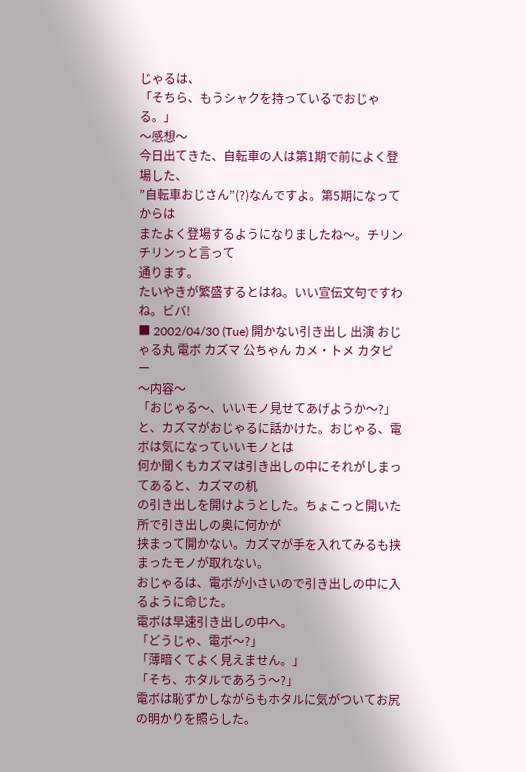じゃるは、
「そちら、もうシャクを持っているでおじゃる。」
〜感想〜
今日出てきた、自転車の人は第1期で前によく登場した、
”自転車おじさん”(?)なんですよ。第5期になってからは
またよく登場するようになりましたね〜。チリンチリンっと言って
通ります。
たいやきが繁盛するとはね。いい宣伝文句ですわね。ビバ!
■ 2002/04/30 (Tue) 開かない引き出し 出演 おじゃる丸 電ボ カズマ 公ちゃん カメ・トメ カタピー
〜内容〜
「おじゃる〜、いいモノ見せてあげようか〜?」
と、カズマがおじゃるに話かけた。おじゃる、電ボは気になっていいモノとは
何か聞くもカズマは引き出しの中にそれがしまってあると、カズマの机
の引き出しを開けようとした。ちょこっと開いた所で引き出しの奥に何かが
挟まって開かない。カズマが手を入れてみるも挟まったモノが取れない。
おじゃるは、電ボが小さいので引き出しの中に入るように命じた。
電ボは早速引き出しの中へ。
「どうじゃ、電ボ〜?」
「薄暗くてよく見えません。」
「そち、ホタルであろう〜?」
電ボは恥ずかしながらもホタルに気がついてお尻の明かりを照らした。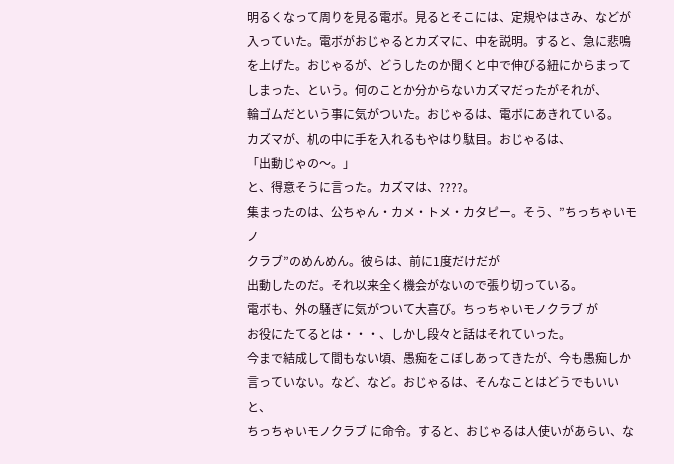明るくなって周りを見る電ボ。見るとそこには、定規やはさみ、などが
入っていた。電ボがおじゃるとカズマに、中を説明。すると、急に悲鳴
を上げた。おじゃるが、どうしたのか聞くと中で伸びる紐にからまって
しまった、という。何のことか分からないカズマだったがそれが、
輪ゴムだという事に気がついた。おじゃるは、電ボにあきれている。
カズマが、机の中に手を入れるもやはり駄目。おじゃるは、
「出動じゃの〜。」
と、得意そうに言った。カズマは、????。
集まったのは、公ちゃん・カメ・トメ・カタピー。そう、”ちっちゃいモノ
クラブ”のめんめん。彼らは、前に1度だけだが
出動したのだ。それ以来全く機会がないので張り切っている。
電ボも、外の騒ぎに気がついて大喜び。ちっちゃいモノクラブ が
お役にたてるとは・・・、しかし段々と話はそれていった。
今まで結成して間もない頃、愚痴をこぼしあってきたが、今も愚痴しか
言っていない。など、など。おじゃるは、そんなことはどうでもいいと、
ちっちゃいモノクラブ に命令。すると、おじゃるは人使いがあらい、な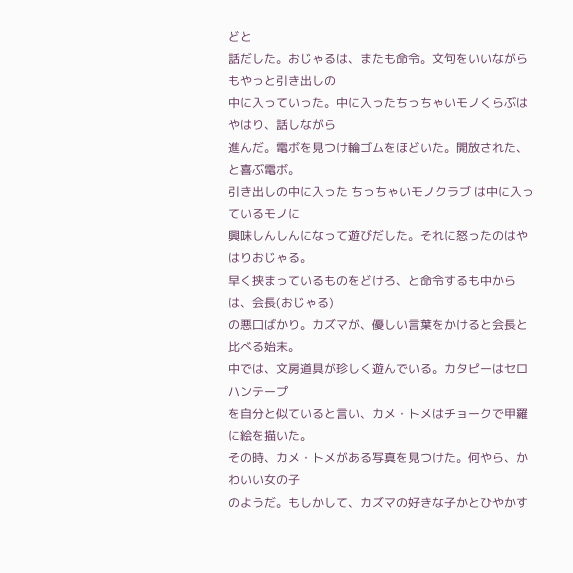どと
話だした。おじゃるは、またも命令。文句をいいながらもやっと引き出しの
中に入っていった。中に入ったちっちゃいモノくらぶはやはり、話しながら
進んだ。電ボを見つけ輪ゴムをほどいた。開放された、と喜ぶ電ボ。
引き出しの中に入った ちっちゃいモノクラブ は中に入っているモノに
興味しんしんになって遊びだした。それに怒ったのはやはりおじゃる。
早く挟まっているものをどけろ、と命令するも中からは、会長(おじゃる)
の悪口ばかり。カズマが、優しい言葉をかけると会長と比べる始末。
中では、文房道具が珍しく遊んでいる。カタピーはセロハンテープ
を自分と似ていると言い、カメ・トメはチョークで甲羅に絵を描いた。
その時、カメ・トメがある写真を見つけた。何やら、かわいい女の子
のようだ。もしかして、カズマの好きな子かとひやかす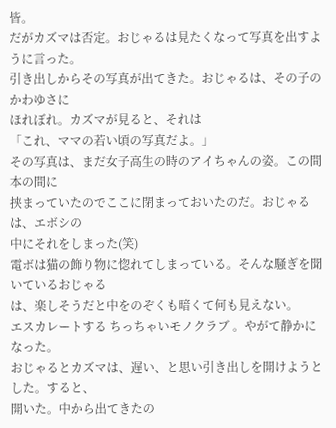皆。
だがカズマは否定。おじゃるは見たくなって写真を出すように言った。
引き出しからその写真が出てきた。おじゃるは、その子のかわゆさに
ほれぼれ。カズマが見ると、それは
「これ、ママの若い頃の写真だよ。」
その写真は、まだ女子高生の時のアイちゃんの姿。この間本の間に
挟まっていたのでここに閉まっておいたのだ。おじゃるは、エボシの
中にそれをしまった(笑)
電ボは猫の飾り物に惚れてしまっている。そんな騒ぎを聞いているおじゃる
は、楽しそうだと中をのぞくも暗くて何も見えない。
エスカレートする ちっちゃいモノクラブ 。やがて静かになった。
おじゃるとカズマは、遅い、と思い引き出しを開けようとした。すると、
開いた。中から出てきたの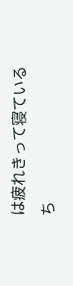は疲れきって寝ているち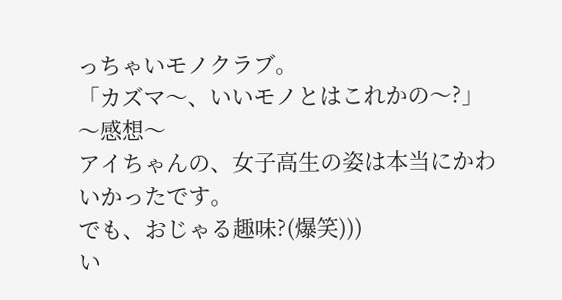っちゃいモノクラブ。
「カズマ〜、いいモノとはこれかの〜?」
〜感想〜
アイちゃんの、女子高生の姿は本当にかわいかったです。
でも、おじゃる趣味?(爆笑)))
い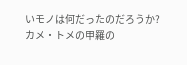いモノは何だったのだろうか?
カメ・トメの甲羅の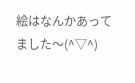絵はなんかあってました〜(^▽^)